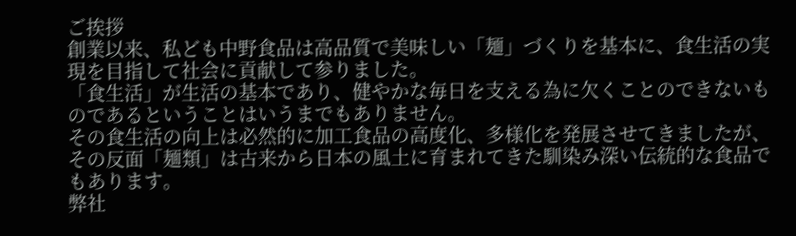ご挨拶
創業以来、私ども中野食品は高品質で美味しい「麺」づくりを基本に、食生活の実現を目指して社会に貢献して参りました。
「食生活」が生活の基本であり、健やかな毎日を支える為に欠くことのできないものであるということはいうまでもありません。
その食生活の向上は必然的に加工食品の高度化、多様化を発展させてきましたが、その反面「麺類」は古来から日本の風土に育まれてきた馴染み深い伝統的な食品でもあります。
弊社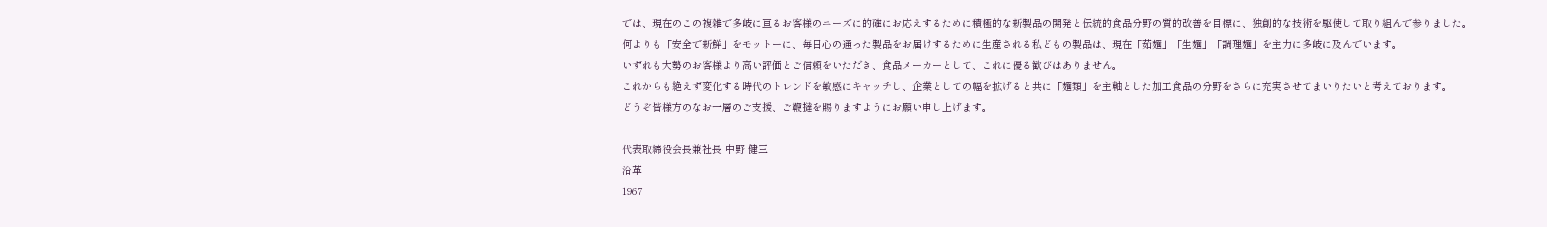では、現在のこの複雑で多岐に亘るお客様のニーズに的確にお応えするために積極的な新製品の開発と伝統的食品分野の質的改善を目標に、独創的な技術を駆使して取り組んで参りました。
何よりも「安全で新鮮」をモットーに、毎日心の通った製品をお届けするために生産される私どもの製品は、現在「茹麺」「生麺」「調理麺」を主力に多岐に及んでいます。
いずれも大勢のお客様より高い評価とご信頼をいただき、食品メーカーとして、これに優る歓びはありません。
これからも絶えず変化する時代のトレンドを敏感にキャッチし、企業としての幅を拡げると共に「麺類」を主軸とした加工食品の分野をさらに充実させてまいりたいと考えております。
どうぞ皆様方のなお一層のご支援、ご鞭撻を賜りますようにお願い申し上げます。

代表取締役会長兼社長 中野 健三
沿革
1967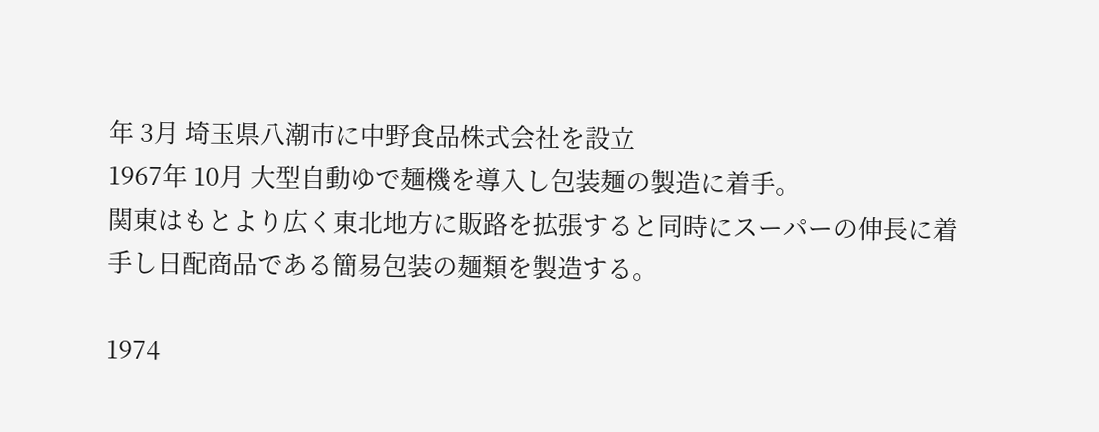年 3月 埼玉県八潮市に中野食品株式会社を設立
1967年 10月 大型自動ゆで麺機を導入し包装麺の製造に着手。
関東はもとより広く東北地方に販路を拡張すると同時にスーパーの伸長に着手し日配商品である簡易包装の麺類を製造する。

1974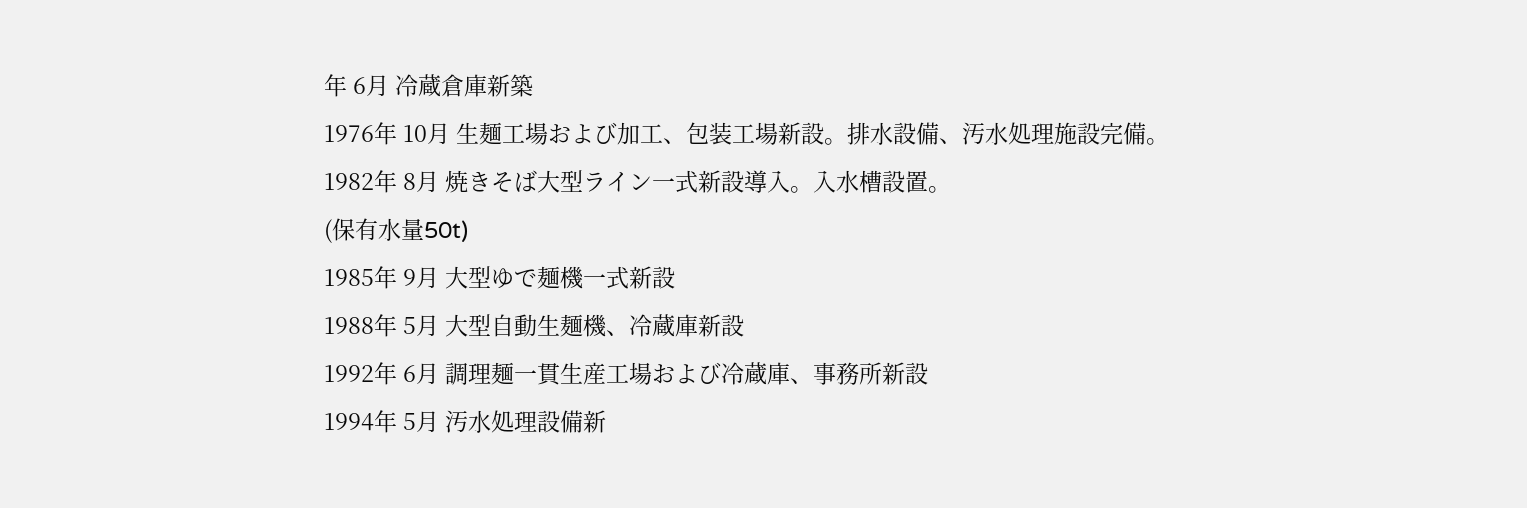年 6月 冷蔵倉庫新築
1976年 10月 生麺工場および加工、包装工場新設。排水設備、汚水処理施設完備。
1982年 8月 焼きそば大型ライン一式新設導入。入水槽設置。
(保有水量50t)
1985年 9月 大型ゆで麺機一式新設
1988年 5月 大型自動生麺機、冷蔵庫新設
1992年 6月 調理麺一貫生産工場および冷蔵庫、事務所新設
1994年 5月 汚水処理設備新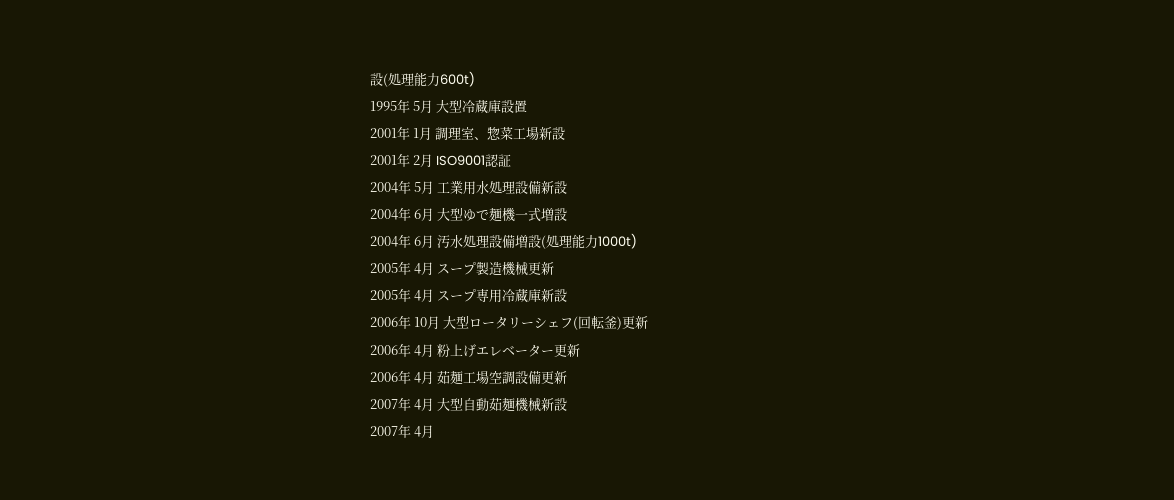設(処理能力600t)
1995年 5月 大型冷蔵庫設置
2001年 1月 調理室、惣菜工場新設
2001年 2月 ISO9001認証
2004年 5月 工業用水処理設備新設
2004年 6月 大型ゆで麺機一式増設
2004年 6月 汚水処理設備増設(処理能力1000t)
2005年 4月 スープ製造機械更新
2005年 4月 スープ専用冷蔵庫新設
2006年 10月 大型ロータリーシェフ(回転釜)更新
2006年 4月 粉上げエレベーター更新
2006年 4月 茹麺工場空調設備更新
2007年 4月 大型自動茹麺機械新設
2007年 4月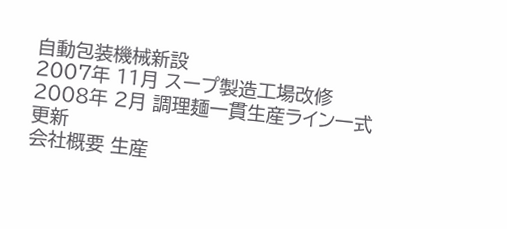自動包装機械新設
2007年 11月 スープ製造工場改修
2008年 2月 調理麺一貫生産ライン一式更新
会社概要 生産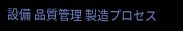設備 品質管理 製造プロセス